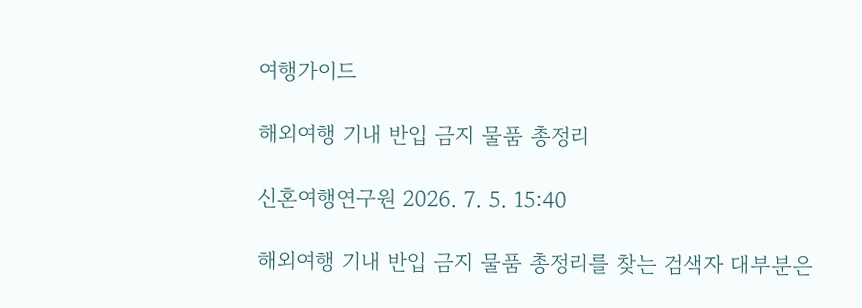여행가이드

해외여행 기내 반입 금지 물품 총정리

신혼여행연구원 2026. 7. 5. 15:40

해외여행 기내 반입 금지 물품 총정리를 찾는 검색자 대부분은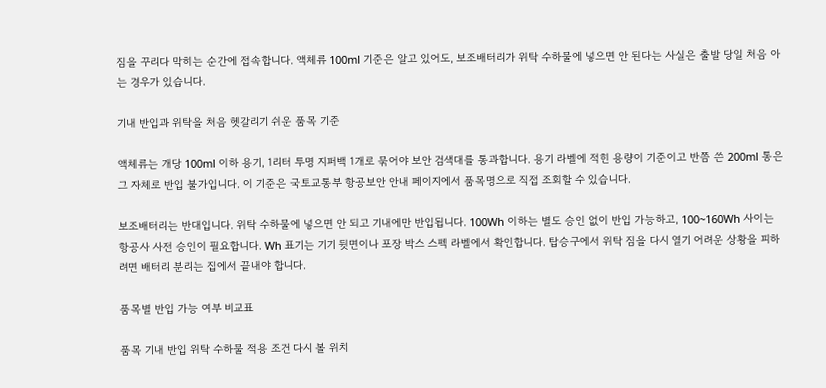짐을 꾸리다 막히는 순간에 접속합니다. 액체류 100ml 기준은 알고 있어도, 보조배터리가 위탁 수하물에 넣으면 안 된다는 사실은 출발 당일 처음 아는 경우가 있습니다.

기내 반입과 위탁을 처음 헷갈리기 쉬운 품목 기준

액체류는 개당 100ml 이하 용기, 1리터 투명 지퍼백 1개로 묶어야 보안 검색대를 통과합니다. 용기 라벨에 적힌 용량이 기준이고 반쯤 쓴 200ml 통은 그 자체로 반입 불가입니다. 이 기준은 국토교통부 항공보안 안내 페이지에서 품목명으로 직접 조회할 수 있습니다.

보조배터리는 반대입니다. 위탁 수하물에 넣으면 안 되고 기내에만 반입됩니다. 100Wh 이하는 별도 승인 없이 반입 가능하고, 100~160Wh 사이는 항공사 사전 승인이 필요합니다. Wh 표기는 기기 뒷면이나 포장 박스 스펙 라벨에서 확인합니다. 탑승구에서 위탁 짐을 다시 열기 어려운 상황을 피하려면 배터리 분리는 집에서 끝내야 합니다.

품목별 반입 가능 여부 비교표

품목 기내 반입 위탁 수하물 적용 조건 다시 볼 위치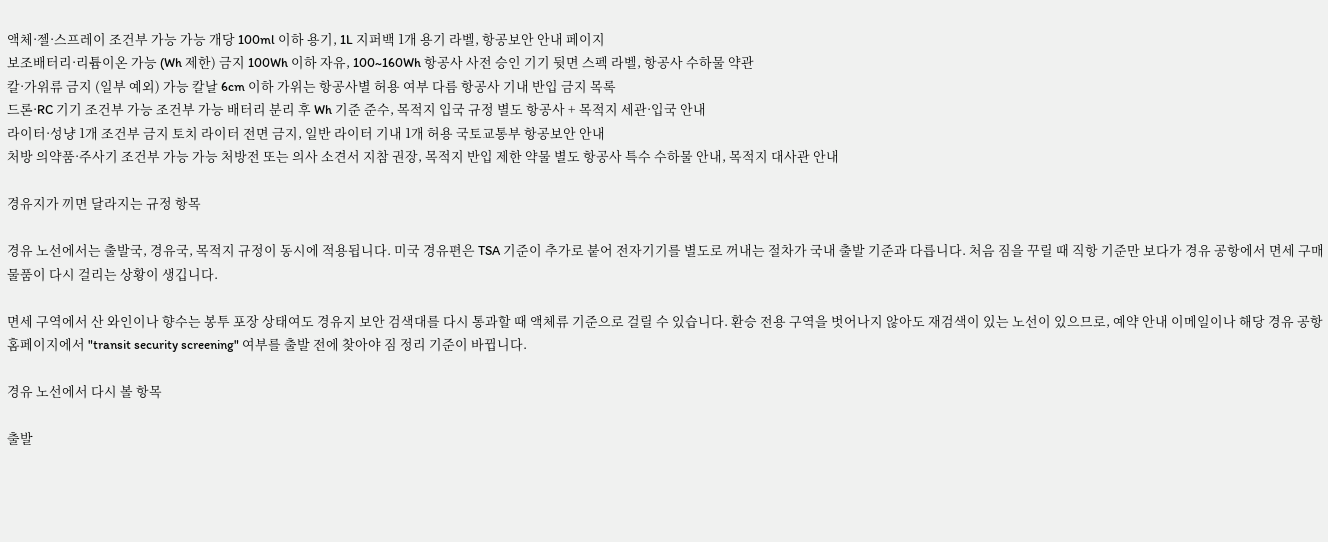액체·젤·스프레이 조건부 가능 가능 개당 100ml 이하 용기, 1L 지퍼백 1개 용기 라벨, 항공보안 안내 페이지
보조배터리·리튬이온 가능 (Wh 제한) 금지 100Wh 이하 자유, 100~160Wh 항공사 사전 승인 기기 뒷면 스펙 라벨, 항공사 수하물 약관
칼·가위류 금지 (일부 예외) 가능 칼날 6cm 이하 가위는 항공사별 허용 여부 다름 항공사 기내 반입 금지 목록
드론·RC 기기 조건부 가능 조건부 가능 배터리 분리 후 Wh 기준 준수, 목적지 입국 규정 별도 항공사 + 목적지 세관·입국 안내
라이터·성냥 1개 조건부 금지 토치 라이터 전면 금지, 일반 라이터 기내 1개 허용 국토교통부 항공보안 안내
처방 의약품·주사기 조건부 가능 가능 처방전 또는 의사 소견서 지참 권장, 목적지 반입 제한 약물 별도 항공사 특수 수하물 안내, 목적지 대사관 안내

경유지가 끼면 달라지는 규정 항목

경유 노선에서는 출발국, 경유국, 목적지 규정이 동시에 적용됩니다. 미국 경유편은 TSA 기준이 추가로 붙어 전자기기를 별도로 꺼내는 절차가 국내 출발 기준과 다릅니다. 처음 짐을 꾸릴 때 직항 기준만 보다가 경유 공항에서 면세 구매 물품이 다시 걸리는 상황이 생깁니다.

면세 구역에서 산 와인이나 향수는 봉투 포장 상태여도 경유지 보안 검색대를 다시 통과할 때 액체류 기준으로 걸릴 수 있습니다. 환승 전용 구역을 벗어나지 않아도 재검색이 있는 노선이 있으므로, 예약 안내 이메일이나 해당 경유 공항 홈페이지에서 "transit security screening" 여부를 출발 전에 찾아야 짐 정리 기준이 바뀝니다.

경유 노선에서 다시 볼 항목

출발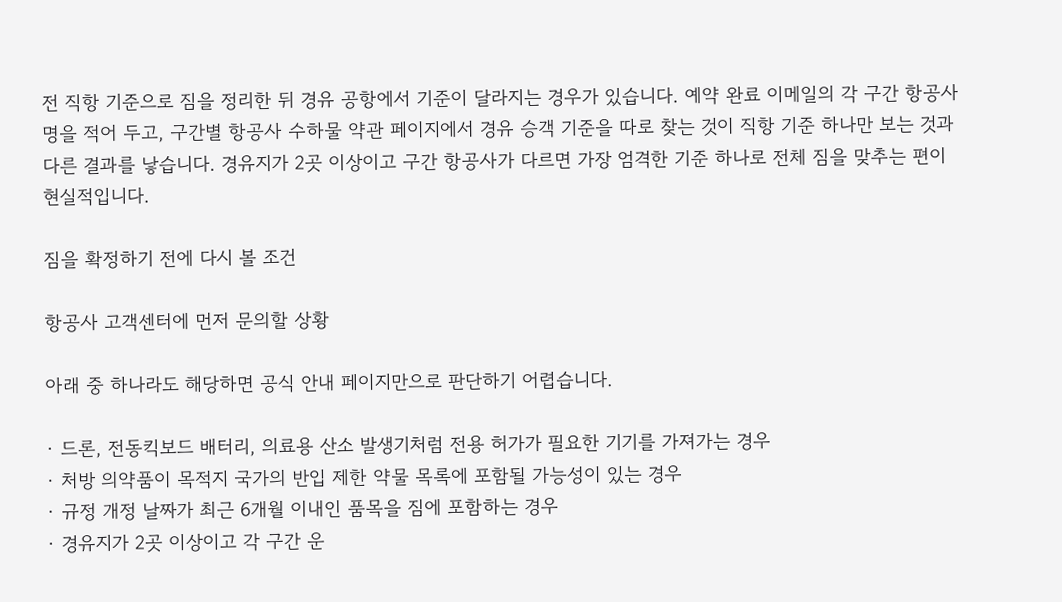전 직항 기준으로 짐을 정리한 뒤 경유 공항에서 기준이 달라지는 경우가 있습니다. 예약 완료 이메일의 각 구간 항공사명을 적어 두고, 구간별 항공사 수하물 약관 페이지에서 경유 승객 기준을 따로 찾는 것이 직항 기준 하나만 보는 것과 다른 결과를 낳습니다. 경유지가 2곳 이상이고 구간 항공사가 다르면 가장 엄격한 기준 하나로 전체 짐을 맞추는 편이 현실적입니다.

짐을 확정하기 전에 다시 볼 조건

항공사 고객센터에 먼저 문의할 상황

아래 중 하나라도 해당하면 공식 안내 페이지만으로 판단하기 어렵습니다.

· 드론, 전동킥보드 배터리, 의료용 산소 발생기처럼 전용 허가가 필요한 기기를 가져가는 경우
· 처방 의약품이 목적지 국가의 반입 제한 약물 목록에 포함될 가능성이 있는 경우
· 규정 개정 날짜가 최근 6개월 이내인 품목을 짐에 포함하는 경우
· 경유지가 2곳 이상이고 각 구간 운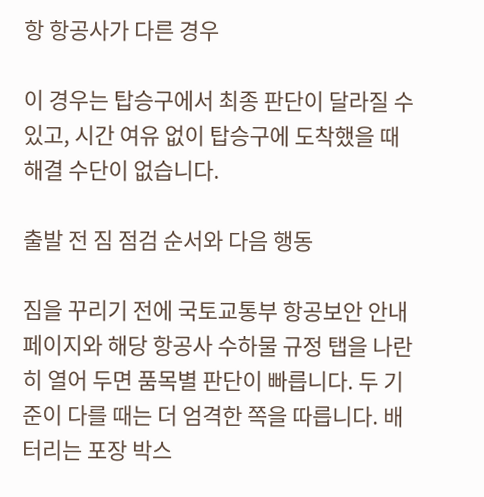항 항공사가 다른 경우

이 경우는 탑승구에서 최종 판단이 달라질 수 있고, 시간 여유 없이 탑승구에 도착했을 때 해결 수단이 없습니다.

출발 전 짐 점검 순서와 다음 행동

짐을 꾸리기 전에 국토교통부 항공보안 안내 페이지와 해당 항공사 수하물 규정 탭을 나란히 열어 두면 품목별 판단이 빠릅니다. 두 기준이 다를 때는 더 엄격한 쪽을 따릅니다. 배터리는 포장 박스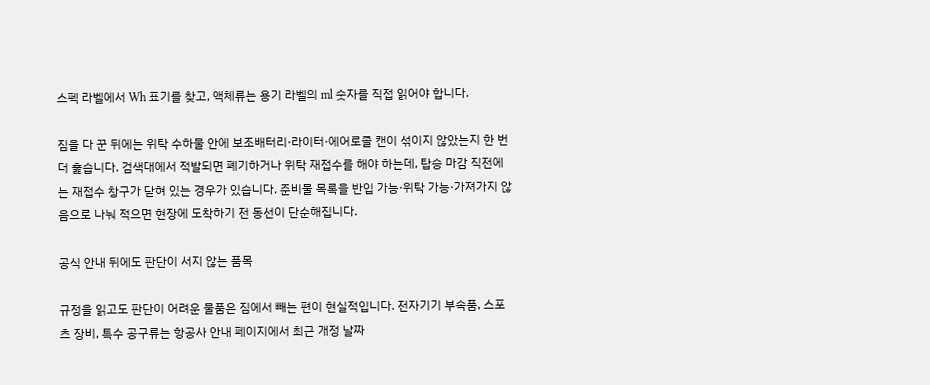스펙 라벨에서 Wh 표기를 찾고, 액체류는 용기 라벨의 ml 숫자를 직접 읽어야 합니다.

짐을 다 꾼 뒤에는 위탁 수하물 안에 보조배터리·라이터·에어로졸 캔이 섞이지 않았는지 한 번 더 훑습니다. 검색대에서 적발되면 폐기하거나 위탁 재접수를 해야 하는데, 탑승 마감 직전에는 재접수 창구가 닫혀 있는 경우가 있습니다. 준비물 목록을 반입 가능·위탁 가능·가져가지 않음으로 나눠 적으면 현장에 도착하기 전 동선이 단순해집니다.

공식 안내 뒤에도 판단이 서지 않는 품목

규정을 읽고도 판단이 어려운 물품은 짐에서 빼는 편이 현실적입니다. 전자기기 부속품, 스포츠 장비, 특수 공구류는 항공사 안내 페이지에서 최근 개정 날짜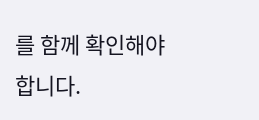를 함께 확인해야 합니다.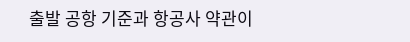출발 공항 기준과 항공사 약관이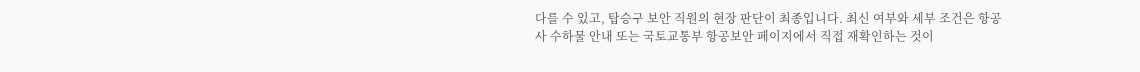다를 수 있고, 탑승구 보안 직원의 현장 판단이 최종입니다. 최신 여부와 세부 조건은 항공사 수하물 안내 또는 국토교통부 항공보안 페이지에서 직접 재확인하는 것이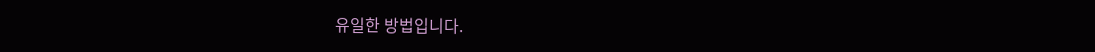유일한 방법입니다.